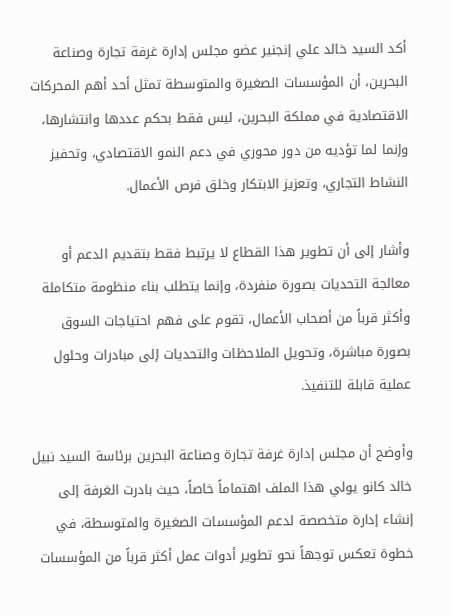أكد السيد خالد علي إنجنير عضو مجلس إدارة غرفة تجارة وصناعة البحرين، أن المؤسسات الصغيرة والمتوسطة تمثل أحد أهم المحركات الاقتصادية في مملكة البحرين، ليس فقط بحكم عددها وانتشارها، وإنما لما تؤديه من دور محوري في دعم النمو الاقتصادي، وتحفيز النشاط التجاري، وتعزيز الابتكار وخلق فرص الأعمال.

وأشار إلى أن تطوير هذا القطاع لا يرتبط فقط بتقديم الدعم أو معالجة التحديات بصورة منفردة، وإنما يتطلب بناء منظومة متكاملة وأكثر قرباً من أصحاب الأعمال، تقوم على فهم احتياجات السوق بصورة مباشرة، وتحويل الملاحظات والتحديات إلى مبادرات وحلول عملية قابلة للتنفيذ.

وأوضح أن مجلس إدارة غرفة تجارة وصناعة البحرين برئاسة السيد نبيل خالد كانو يولي هذا الملف اهتماماً خاصاً، حيث بادرت الغرفة إلى إنشاء إدارة متخصصة لدعم المؤسسات الصغيرة والمتوسطة، في خطوة تعكس توجهاً نحو تطوير أدوات عمل أكثر قرباً من المؤسسات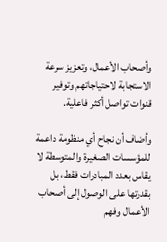وأصحاب الأعمال، وتعزيز سرعة الاستجابة لاحتياجاتهم وتوفير قنوات تواصل أكثر فاعلية.

وأضاف أن نجاح أي منظومة داعمة للمؤسسات الصغيرة والمتوسطة لا يقاس بعدد المبادرات فقط، بل بقدرتها على الوصول إلى أصحاب الأعمال وفهم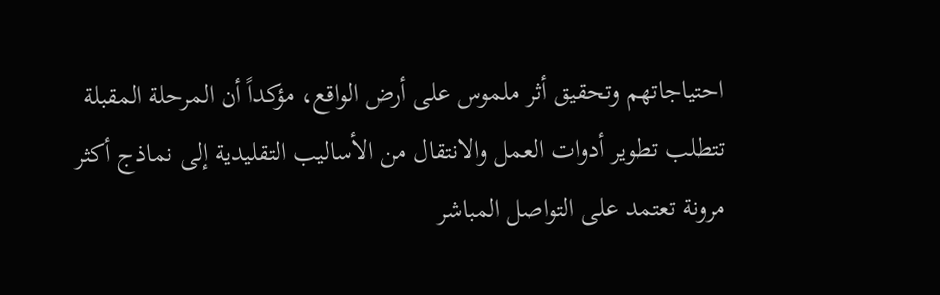احتياجاتهم وتحقيق أثر ملموس على أرض الواقع، مؤكداً أن المرحلة المقبلة تتطلب تطوير أدوات العمل والانتقال من الأساليب التقليدية إلى نماذج أكثر مرونة تعتمد على التواصل المباشر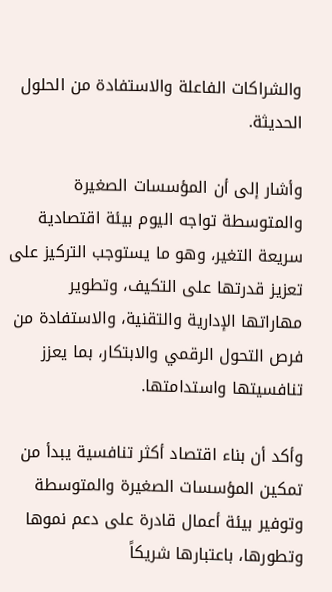والشراكات الفاعلة والاستفادة من الحلول الحديثة.

وأشار إلى أن المؤسسات الصغيرة والمتوسطة تواجه اليوم بيئة اقتصادية سريعة التغير، وهو ما يستوجب التركيز على تعزيز قدرتها على التكيف، وتطوير مهاراتها الإدارية والتقنية، والاستفادة من فرص التحول الرقمي والابتكار، بما يعزز تنافسيتها واستدامتها.

وأكد أن بناء اقتصاد أكثر تنافسية يبدأ من تمكين المؤسسات الصغيرة والمتوسطة وتوفير بيئة أعمال قادرة على دعم نموها وتطورها، باعتبارها شريكاً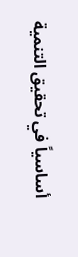أساسياً في تحقيق التنمية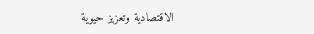الاقتصادية وتعزيز حيوية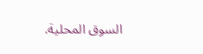السوق المحلية.